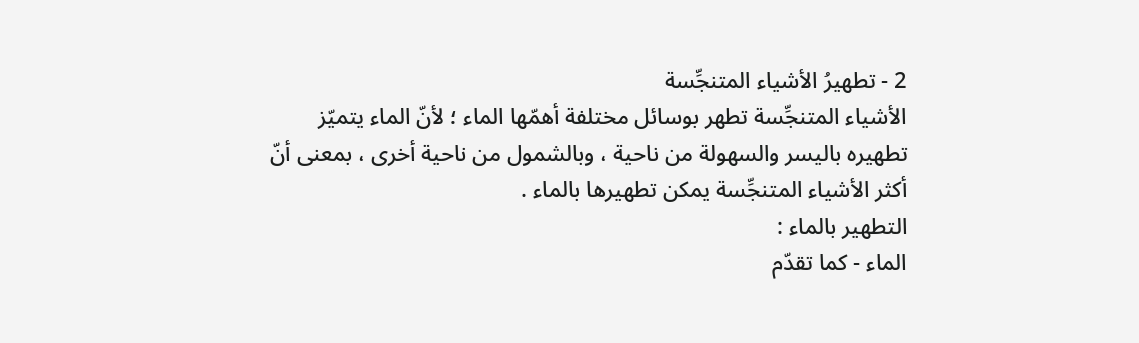2 - تطهيرُ الأشياء المتنجِّسة
الأشياء المتنجِّسة تطهر بوسائل مختلفة أهمّها الماء ؛ لأنّ الماء يتميّز تطهيره باليسر والسهولة من ناحية ، وبالشمول من ناحية أخرى ، بمعنى أنّ أكثر الأشياء المتنجِّسة يمكن تطهيرها بالماء .
التطهير بالماء :
الماء - كما تقدّم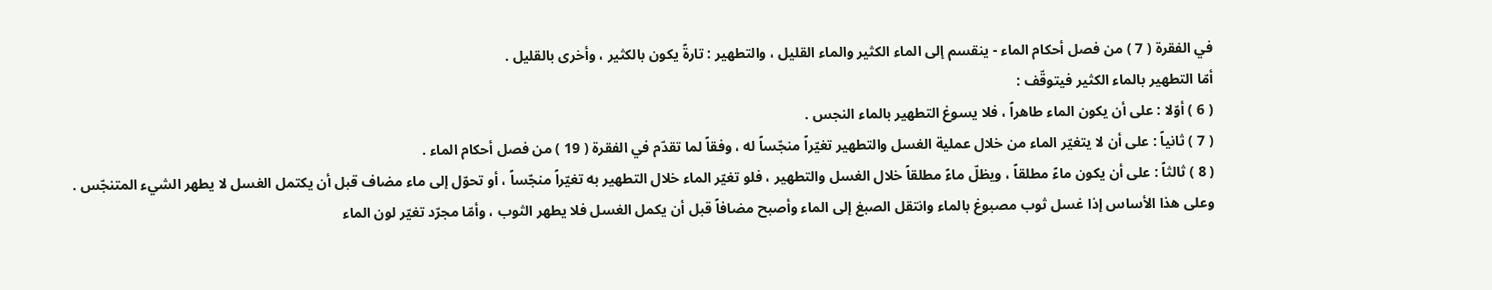في الفقرة ( 7 ) من فصل أحكام الماء - ينقسم إلى الماء الكثير والماء القليل ، والتطهير : تارةً يكون بالكثير ، وأخرى بالقليل .
أمّا التطهير بالماء الكثير فيتوقّف :
( 6 ) أوّلا : على أن يكون الماء طاهراً ، فلا يسوغ التطهير بالماء النجس .
( 7 ) ثانياً : على أن لا يتغيّر الماء من خلال عملية الغسل والتطهير تغيّراً منجّساً له ، وفقاً لما تقدّم في الفقرة ( 19 ) من فصل أحكام الماء .
( 8 ) ثالثاً : على أن يكون ماءً مطلقاً ، ويظلّ ماءً مطلقاً خلال الغسل والتطهير ، فلو تغيّر الماء خلال التطهير به تغيّراً منجّساً ، أو تحوّل إلى ماء مضاف قبل أن يكتمل الغسل لا يطهر الشيء المتنجّس .
وعلى هذا الأساس إذا غسل ثوب مصبوغ بالماء وانتقل الصبغ إلى الماء وأصبح مضافاً قبل أن يكمل الغسل فلا يطهر الثوب ، وأمّا مجرّد تغيّر لون الماء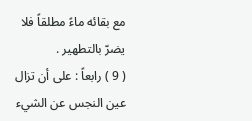مع بقائه ماءً مطلقاً فلا يضرّ بالتطهير .
( 9 ) رابعاً : على أن تزال عين النجس عن الشيء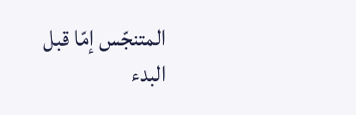المتنجّس إمّا قبل البدء